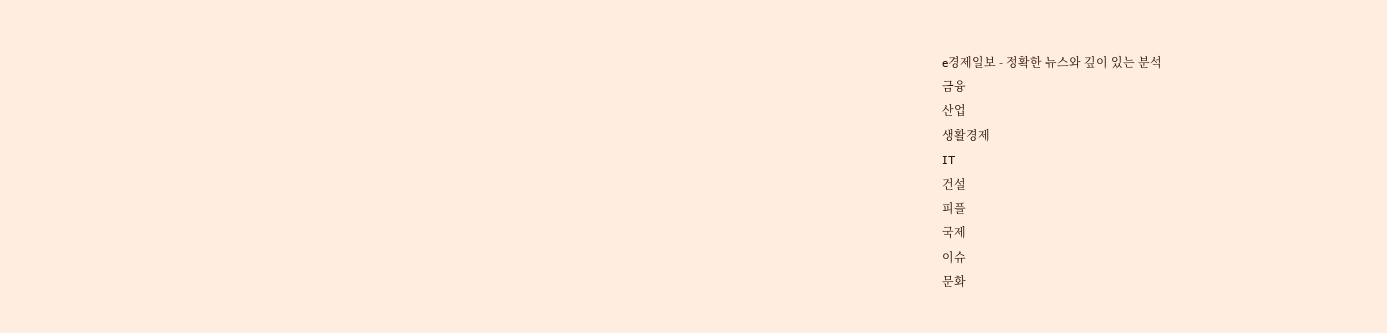e경제일보 - 정확한 뉴스와 깊이 있는 분석
금융
산업
생활경제
IT
건설
피플
국제
이슈
문화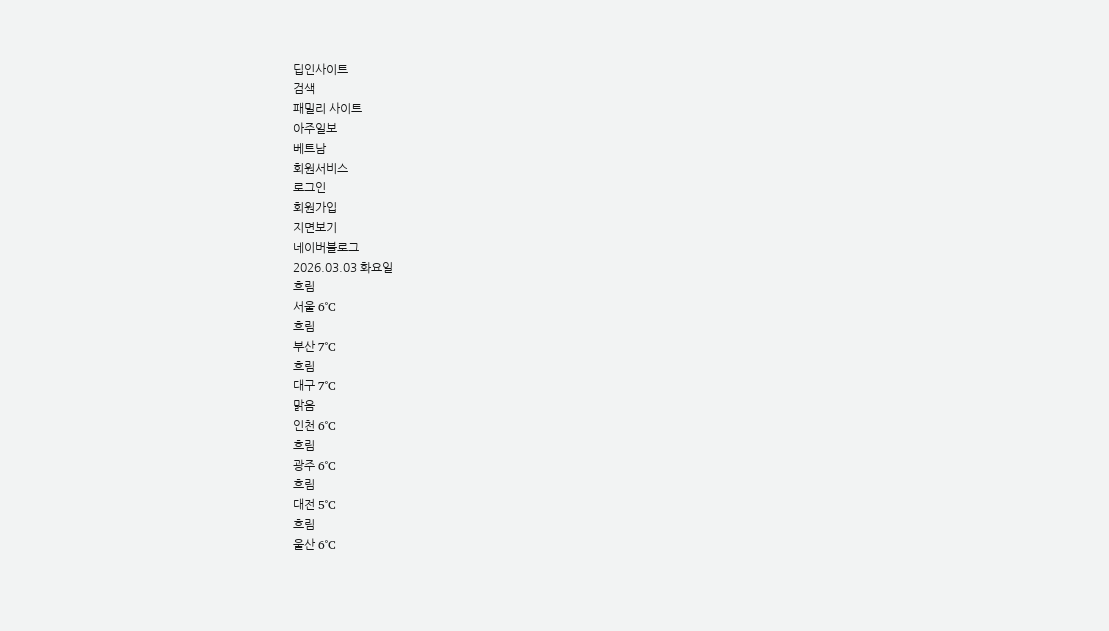딥인사이트
검색
패밀리 사이트
아주일보
베트남
회원서비스
로그인
회원가입
지면보기
네이버블로그
2026.03.03 화요일
흐림
서울 6˚C
흐림
부산 7˚C
흐림
대구 7˚C
맑음
인천 6˚C
흐림
광주 6˚C
흐림
대전 5˚C
흐림
울산 6˚C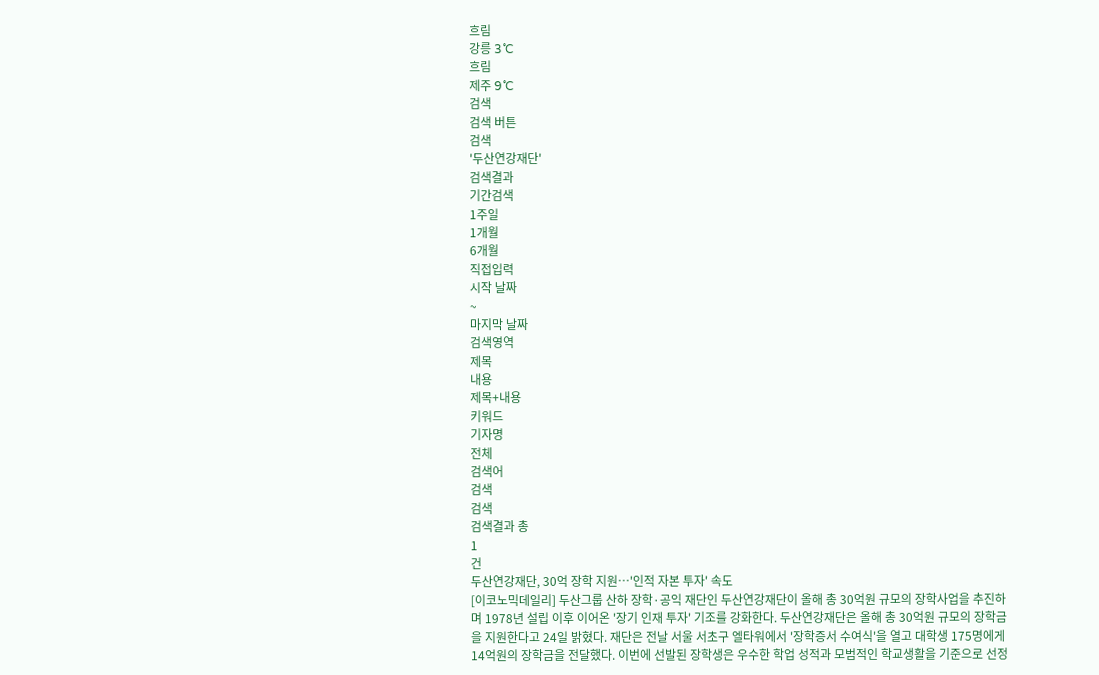흐림
강릉 3˚C
흐림
제주 9˚C
검색
검색 버튼
검색
'두산연강재단'
검색결과
기간검색
1주일
1개월
6개월
직접입력
시작 날짜
~
마지막 날짜
검색영역
제목
내용
제목+내용
키워드
기자명
전체
검색어
검색
검색
검색결과 총
1
건
두산연강재단, 30억 장학 지원…'인적 자본 투자' 속도
[이코노믹데일리] 두산그룹 산하 장학·공익 재단인 두산연강재단이 올해 총 30억원 규모의 장학사업을 추진하며 1978년 설립 이후 이어온 '장기 인재 투자' 기조를 강화한다. 두산연강재단은 올해 총 30억원 규모의 장학금을 지원한다고 24일 밝혔다. 재단은 전날 서울 서초구 엘타워에서 '장학증서 수여식'을 열고 대학생 175명에게 14억원의 장학금을 전달했다. 이번에 선발된 장학생은 우수한 학업 성적과 모범적인 학교생활을 기준으로 선정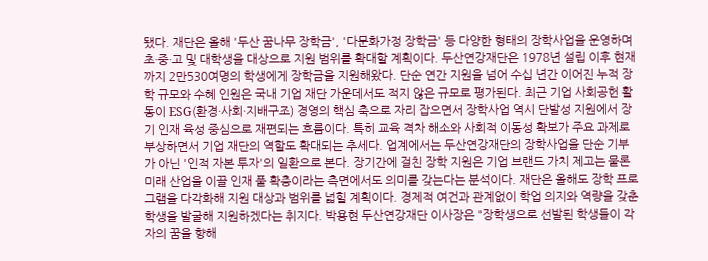됐다. 재단은 올해 '두산 꿈나무 장학금', '다문화가정 장학금' 등 다양한 형태의 장학사업을 운영하며 초·중·고 및 대학생을 대상으로 지원 범위를 확대할 계획이다. 두산연강재단은 1978년 설립 이후 현재까지 2만530여명의 학생에게 장학금을 지원해왔다. 단순 연간 지원을 넘어 수십 년간 이어진 누적 장학 규모와 수혜 인원은 국내 기업 재단 가운데서도 적지 않은 규모로 평가된다. 최근 기업 사회공헌 활동이 ESG(환경·사회·지배구조) 경영의 핵심 축으로 자리 잡으면서 장학사업 역시 단발성 지원에서 장기 인재 육성 중심으로 재편되는 흐름이다. 특히 교육 격차 해소와 사회적 이동성 확보가 주요 과제로 부상하면서 기업 재단의 역할도 확대되는 추세다. 업계에서는 두산연강재단의 장학사업을 단순 기부가 아닌 '인적 자본 투자'의 일환으로 본다. 장기간에 걸친 장학 지원은 기업 브랜드 가치 제고는 물론 미래 산업을 이끌 인재 풀 확충이라는 측면에서도 의미를 갖는다는 분석이다. 재단은 올해도 장학 프로그램을 다각화해 지원 대상과 범위를 넓힐 계획이다. 경제적 여건과 관계없이 학업 의지와 역량을 갖춘 학생을 발굴해 지원하겠다는 취지다. 박용현 두산연강재단 이사장은 "장학생으로 선발된 학생들이 각자의 꿈을 향해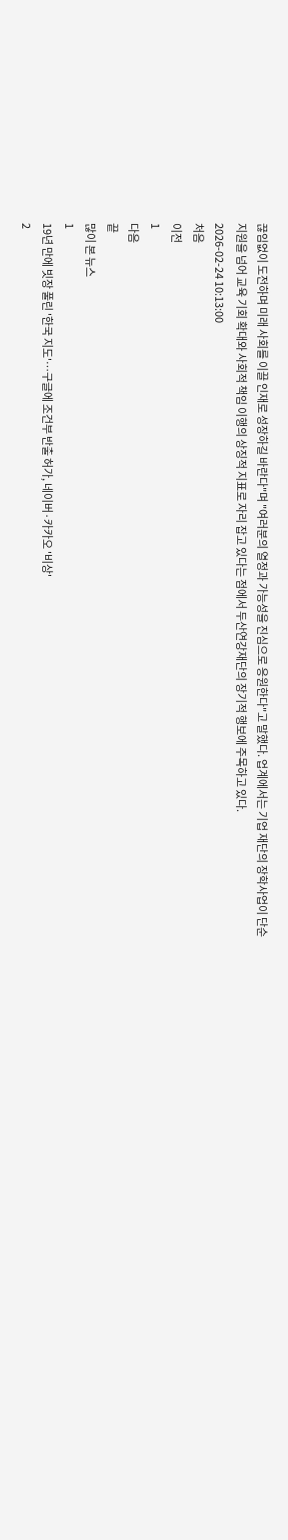끊임없이 도전하며 미래 사회를 이끌 인재로 성장하길 바란다"며 "여러분의 열정과 가능성을 진심으로 응원한다"고 말했다. 업계에서는 기업 재단의 장학사업이 단순 지원을 넘어 교육 기회 확대와 사회적 책임 이행의 상징적 지표로 자리 잡고 있다는 점에서 두산연강재단의 장기적 행보에 주목하고 있다.
2026-02-24 10:13:00
처음
이전
1
다음
끝
많이 본 뉴스
1
19년 만에 빗장 풀린 '한국 지도'…구글에 조건부 반출 허가, 네이버·카카오 '비상'
2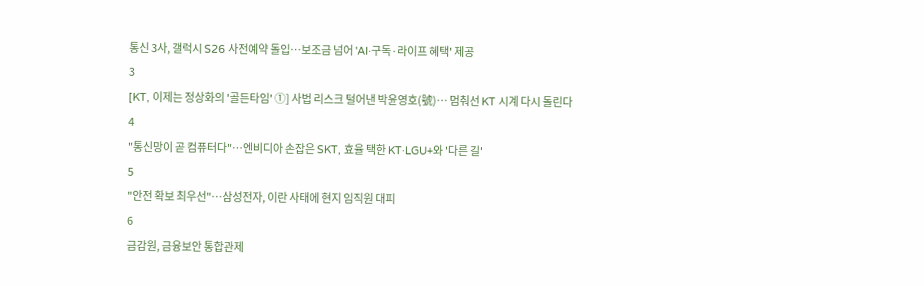통신 3사, 갤럭시 S26 사전예약 돌입…보조금 넘어 'AI·구독·라이프 혜택' 제공
3
[KT, 이제는 정상화의 '골든타임' ①] 사법 리스크 털어낸 박윤영호(號)… 멈춰선 KT 시계 다시 돌린다
4
"통신망이 곧 컴퓨터다"…엔비디아 손잡은 SKT, 효율 택한 KT·LGU+와 '다른 길'
5
"안전 확보 최우선"…삼성전자, 이란 사태에 현지 임직원 대피
6
금감원, 금융보안 통합관제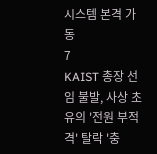시스템 본격 가동
7
KAIST 총장 선임 불발, 사상 초유의 '전원 부적격' 탈락 '충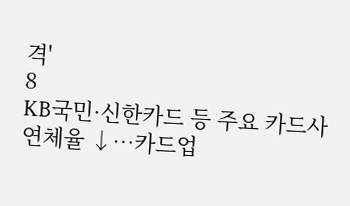격'
8
KB국민·신한카드 등 주요 카드사 연체율 ↓…카드업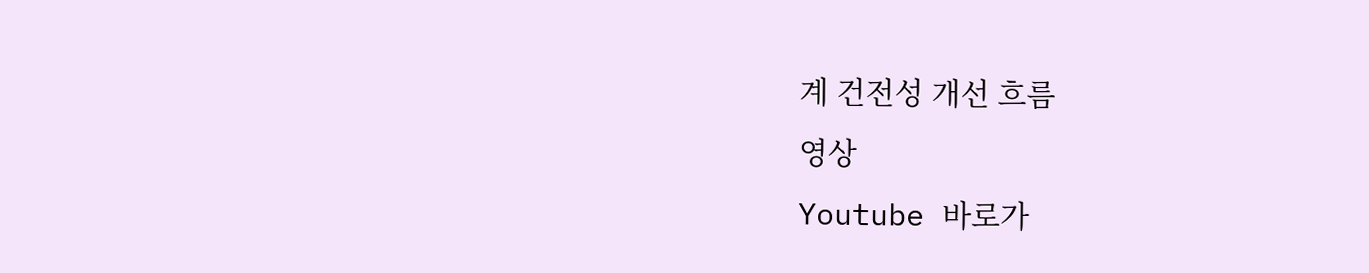계 건전성 개선 흐름
영상
Youtube 바로가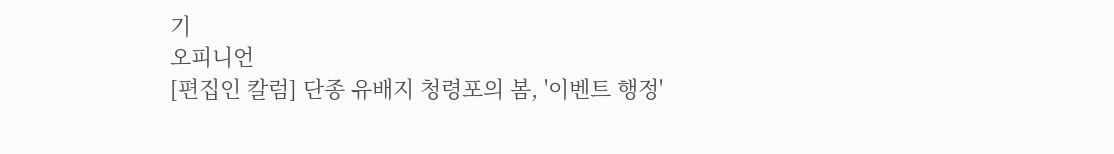기
오피니언
[편집인 칼럼] 단종 유배지 청령포의 봄, '이벤트 행정'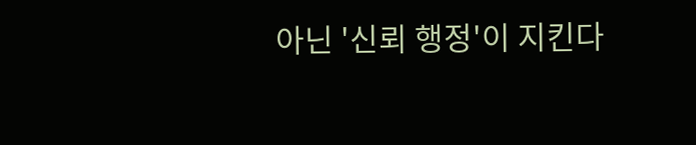아닌 '신뢰 행정'이 지킨다